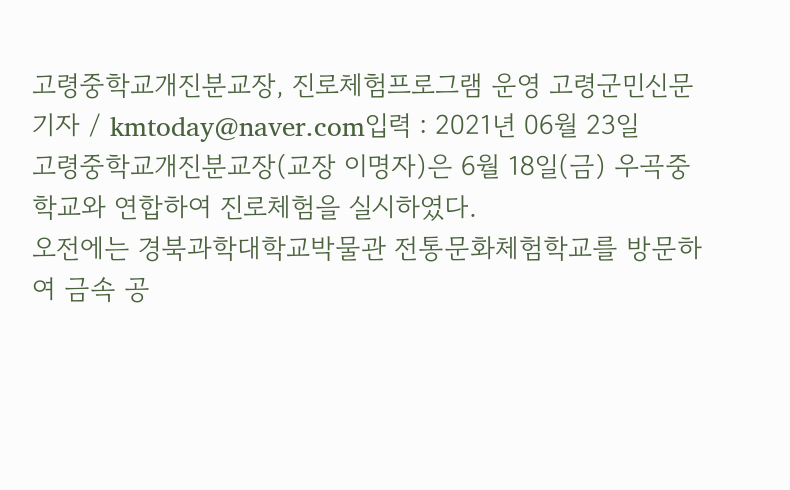고령중학교개진분교장, 진로체험프로그램 운영 고령군민신문 기자 / kmtoday@naver.com입력 : 2021년 06월 23일
고령중학교개진분교장(교장 이명자)은 6월 18일(금) 우곡중학교와 연합하여 진로체험을 실시하였다.
오전에는 경북과학대학교박물관 전통문화체험학교를 방문하여 금속 공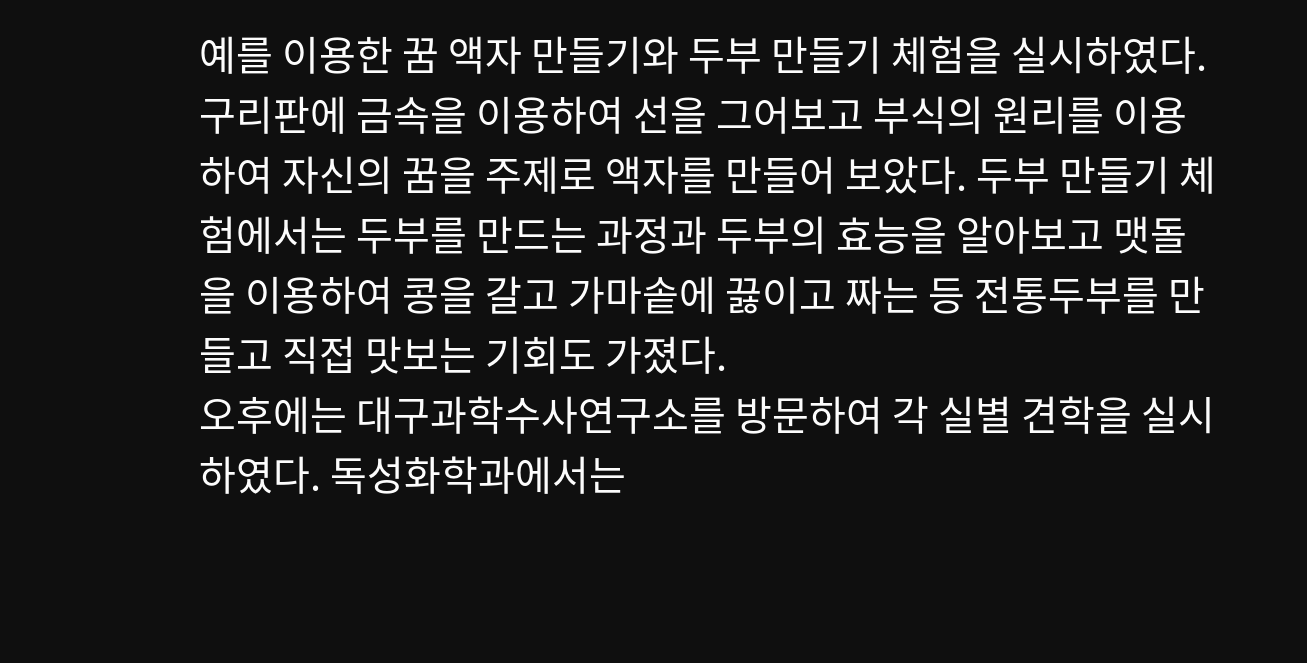예를 이용한 꿈 액자 만들기와 두부 만들기 체험을 실시하였다. 구리판에 금속을 이용하여 선을 그어보고 부식의 원리를 이용하여 자신의 꿈을 주제로 액자를 만들어 보았다. 두부 만들기 체험에서는 두부를 만드는 과정과 두부의 효능을 알아보고 맷돌을 이용하여 콩을 갈고 가마솥에 끓이고 짜는 등 전통두부를 만들고 직접 맛보는 기회도 가졌다.
오후에는 대구과학수사연구소를 방문하여 각 실별 견학을 실시하였다. 독성화학과에서는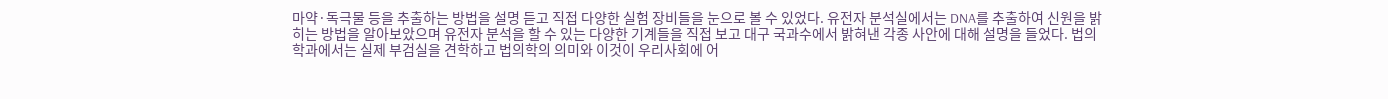마약·독극물 등을 추출하는 방법을 설명 듣고 직접 다양한 실험 장비들을 눈으로 볼 수 있었다. 유전자 분석실에서는 DNA를 추출하여 신원을 밝히는 방법을 알아보았으며 유전자 분석을 할 수 있는 다양한 기계들을 직접 보고 대구 국과수에서 밝혀낸 각종 사안에 대해 설명을 들었다. 법의학과에서는 실제 부검실을 견학하고 법의학의 의미와 이것이 우리사회에 어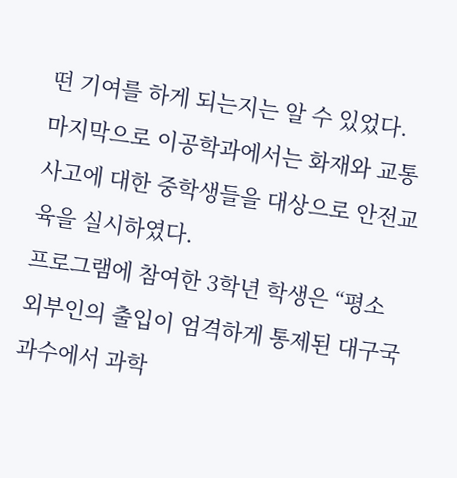떤 기여를 하게 되는지는 알 수 있었다. 마지막으로 이공학과에서는 화재와 교통사고에 대한 중학생들을 대상으로 안전교육을 실시하였다.
프로그램에 참여한 3학년 학생은 “평소 외부인의 출입이 엄격하게 통제된 대구국과수에서 과학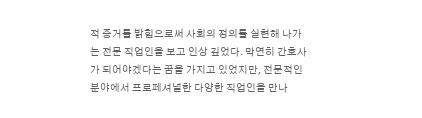적 증거를 밝힘으로써 사회의 정의를 실현해 나가는 전문 직업인을 보고 인상 깊었다. 막연히 간호사가 되어야겠다는 꿈을 가지고 있었지만, 전문적인 분야에서 프로페셔널한 다양한 직업인을 만나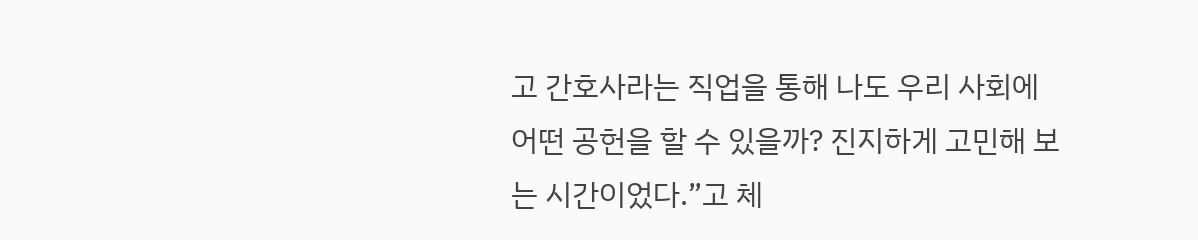고 간호사라는 직업을 통해 나도 우리 사회에 어떤 공헌을 할 수 있을까? 진지하게 고민해 보는 시간이었다.”고 체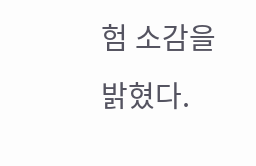험 소감을 밝혔다.